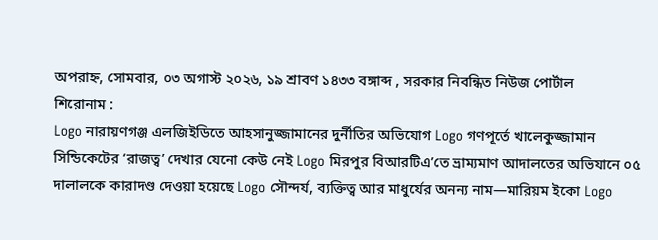অপরাহ্ন, সোমবার, ০৩ অগাস্ট ২০২৬, ১৯ শ্রাবণ ১৪৩৩ বঙ্গাব্দ , সরকার নিবন্ধিত নিউজ পোর্টাল
শিরোনাম :
Logo নারায়ণগঞ্জ এলজিইডিতে আহসানুজ্জামানের দুর্নীতির অভিযোগ Logo গণপূর্তে খালেকুজ্জামান সিন্ডিকেটের ‘রাজত্ব’ দেখার যেনো কেউ নেই Logo মিরপুর বিআরটিএ’তে ভ্রাম্যমাণ আদালতের অভিযানে ০৫ দালালকে কারাদণ্ড দেওয়া হয়েছে Logo সৌন্দর্য, ব্যক্তিত্ব আর মাধুর্যের অনন্য নাম—মারিয়ম ইকো Logo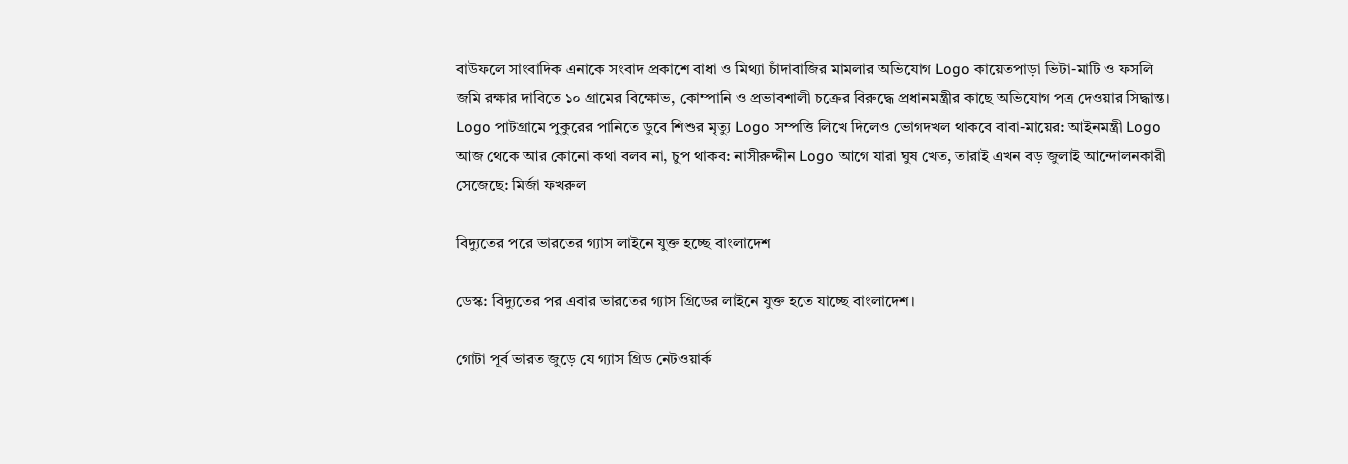বাউফলে সাংবাদিক এনাকে সংবাদ প্রকাশে বাধা ও মিথ্যা চাঁদাবাজির মামলার অভিযোগ Logo কায়েতপাড়া ভিটা-মাটি ও ফসলি জমি রক্ষার দাবিতে ১০ গ্রামের বিক্ষোভ, কোম্পানি ও প্রভাবশালী চক্রের বিরুদ্ধে প্রধানমন্ত্রীর কাছে অভিযোগ পত্র দেওয়ার সিদ্ধান্ত। Logo পাটগ্রামে পুকুরের পানিতে ডুবে শিশুর মৃত্যু Logo সম্পত্তি লিখে দিলেও ভোগদখল থাকবে বাবা-মায়ের: আইনমন্ত্রী Logo আজ থেকে আর কোনো কথা বলব না, চুপ থাকব: নাসীরুদ্দীন Logo আগে যারা ঘুষ খেত, তারাই এখন বড় জুলাই আন্দোলনকারী সেজেছে: মির্জা ফখরুল

বিদ্যুতের পরে ভারতের গ্যাস লাইনে যুক্ত হচ্ছে বাংলাদেশ

ডেস্ক: বিদ্যুতের পর এবার ভারতের গ্যাস গ্রিডের লাইনে যুক্ত হতে যাচ্ছে বাংলাদেশ।

গোটা পূর্ব ভারত জুড়ে যে গ্যাস গ্রিড নেটওয়ার্ক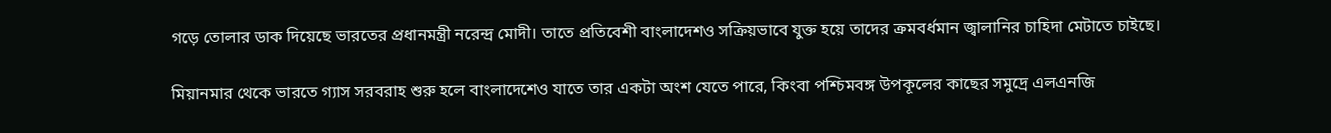গড়ে তোলার ডাক দিয়েছে ভারতের প্রধানমন্ত্রী নরেন্দ্র মোদী। তাতে প্রতিবেশী বাংলাদেশও সক্রিয়ভাবে যুক্ত হয়ে তাদের ক্রমবর্ধমান জ্বালানির চাহিদা মেটাতে চাইছে।

মিয়ানমার থেকে ভারতে গ্যাস সরবরাহ শুরু হলে বাংলাদেশেও যাতে তার একটা অংশ যেতে পারে, কিংবা পশ্চিমবঙ্গ উপকূলের কাছের সমুদ্রে এলএনজি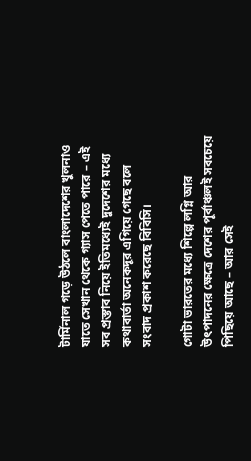টার্মিনাল গড়ে উঠলে বাংলাদেশের খুলনাও যাতে সেখান থেকে গ্যাস পেতে পারে – এই সব প্রস্তাব নিয়ে ইতিমধ্যেই দুদেশের মধ্যে কথাবার্তা অনেকদূর এগিয়ে গেছে বলে সংবাদ প্রকাশ করেছে বিবিসি।

গোটা ভারতের মধ্যে শিল্পে লগ্নি আর উৎপাদনের ক্ষেত্রে দেশের পূর্বাঞ্চলই সবচেয়ে পিছিয়ে আছে – আর সেই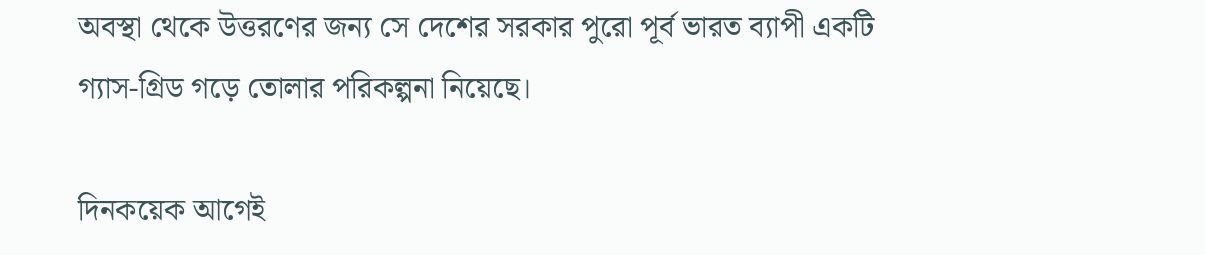অবস্থা থেকে উত্তরণের জন্য সে দেশের সরকার পুরো পূর্ব ভারত ব্যাপী একটি গ্যাস-গ্রিড গড়ে তোলার পরিকল্পনা নিয়েছে।

দিনকয়েক আগেই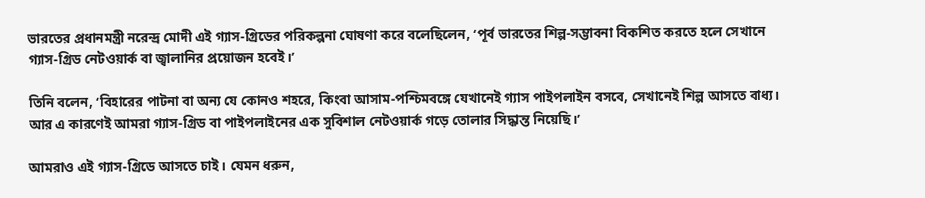ভারতের প্রধানমন্ত্রী নরেন্দ্র মোদী এই গ্যাস-গ্রিডের পরিকল্পনা ঘোষণা করে বলেছিলেন, ‘পূর্ব ভারতের শিল্প-সম্ভাবনা বিকশিত করতে হলে সেখানে গ্যাস-গ্রিড নেটওয়ার্ক বা জ্বালানির প্রয়োজন হবেই।’

তিনি বলেন, ‘বিহারের পাটনা বা অন্য যে কোনও শহরে, কিংবা আসাম-পশ্চিমবঙ্গে যেখানেই গ্যাস পাইপলাইন বসবে, সেখানেই শিল্প আসতে বাধ্য। আর এ কারণেই আমরা গ্যাস-গ্রিড বা পাইপলাইনের এক সুবিশাল নেটওয়ার্ক গড়ে তোলার সিদ্ধান্ত নিয়েছি।’

আমরাও এই গ্যাস-গ্রিডে আসতে চাই। যেমন ধরুন,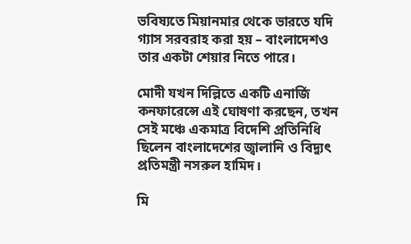ভবিষ্যতে মিয়ানমার থেকে ভারতে যদি গ্যাস সরবরাহ করা হয় – বাংলাদেশও তার একটা শেয়ার নিতে পারে।

মোদী যখন দিল্লিতে একটি এনার্জি কনফারেন্সে এই ঘোষণা করছেন, তখন সেই মঞ্চে একমাত্র বিদেশি প্রতিনিধি ছিলেন বাংলাদেশের জ্বালানি ও বিদ্যুৎ প্রতিমন্ত্রী নসরুল হামিদ।

মি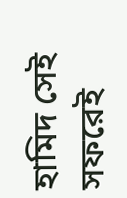হামিদ সেই সফরেই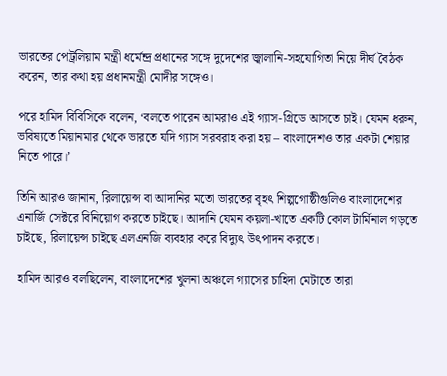ভারতের পেট্রলিয়াম মন্ত্রী ধর্মেন্দ্র প্রধানের সঙ্গে দুদেশের জ্বালানি-সহযোগিতা নিয়ে দীর্ঘ বৈঠক করেন, তার কথা হয় প্রধানমন্ত্রী মোদীর সঙ্গেও।

পরে হামিদ বিবিসিকে বলেন, ‘বলতে পারেন আমরাও এই গ্যাস-গ্রিডে আসতে চাই। যেমন ধরুন, ভবিষ্যতে মিয়ানমার থেকে ভারতে যদি গ্যাস সরবরাহ করা হয় – বাংলাদেশও তার একটা শেয়ার নিতে পারে।’

তিনি আরও জানান, রিলায়েন্স বা আদানির মতো ভারতের বৃহৎ শিল্পগোষ্ঠীগুলিও বাংলাদেশের এনার্জি সেক্টরে বিনিয়োগ করতে চাইছে। আদানি যেমন কয়লা-খাতে একটি কোল টার্মিনাল গড়তে চাইছে, রিলায়েন্স চাইছে এলএনজি ব্যবহার করে বিদ্যুৎ উৎপাদন করতে।

হামিদ আরও বলছিলেন, বাংলাদেশের খুলনা অঞ্চলে গ্যাসের চাহিদা মেটাতে তারা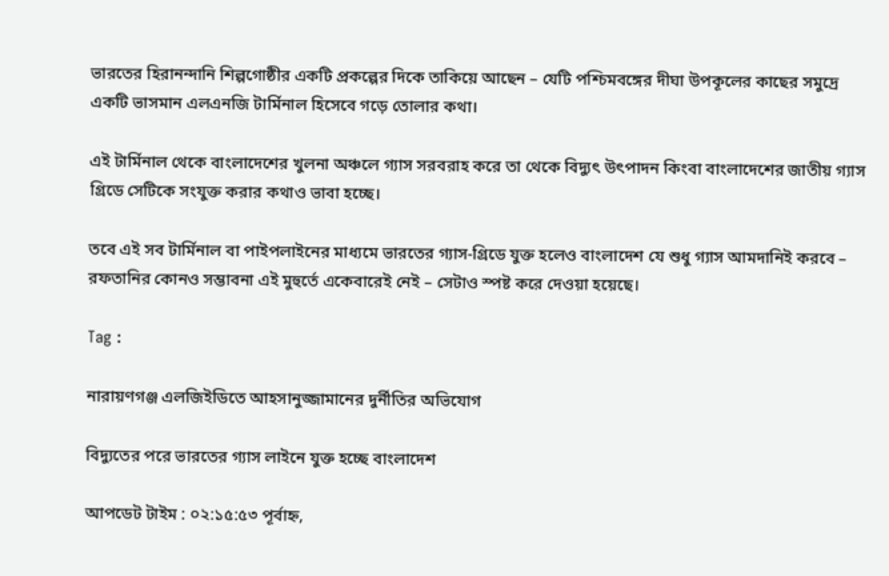ভারতের হিরানন্দানি শিল্পগোষ্ঠীর একটি প্রকল্পের দিকে তাকিয়ে আছেন – যেটি পশ্চিমবঙ্গের দীঘা উপকূলের কাছের সমুদ্রে একটি ভাসমান এলএনজি টার্মিনাল হিসেবে গড়ে তোলার কথা।

এই টার্মিনাল থেকে বাংলাদেশের খুলনা অঞ্চলে গ্যাস সরবরাহ করে তা থেকে বিদ্যুৎ উৎপাদন কিংবা বাংলাদেশের জাতীয় গ্যাস গ্রিডে সেটিকে সংযুক্ত করার কথাও ভাবা হচ্ছে।

তবে এই সব টার্মিনাল বা পাইপলাইনের মাধ্যমে ভারতের গ্যাস-গ্রিডে যুক্ত হলেও বাংলাদেশ যে শুধু গ্যাস আমদানিই করবে – রফতানির কোনও সম্ভাবনা এই মুহুর্তে একেবারেই নেই – সেটাও স্পষ্ট করে দেওয়া হয়েছে।

Tag :

নারায়ণগঞ্জ এলজিইডিতে আহসানুজ্জামানের দুর্নীতির অভিযোগ

বিদ্যুতের পরে ভারতের গ্যাস লাইনে যুক্ত হচ্ছে বাংলাদেশ

আপডেট টাইম : ০২:১৫:৫৩ পূর্বাহ্ন,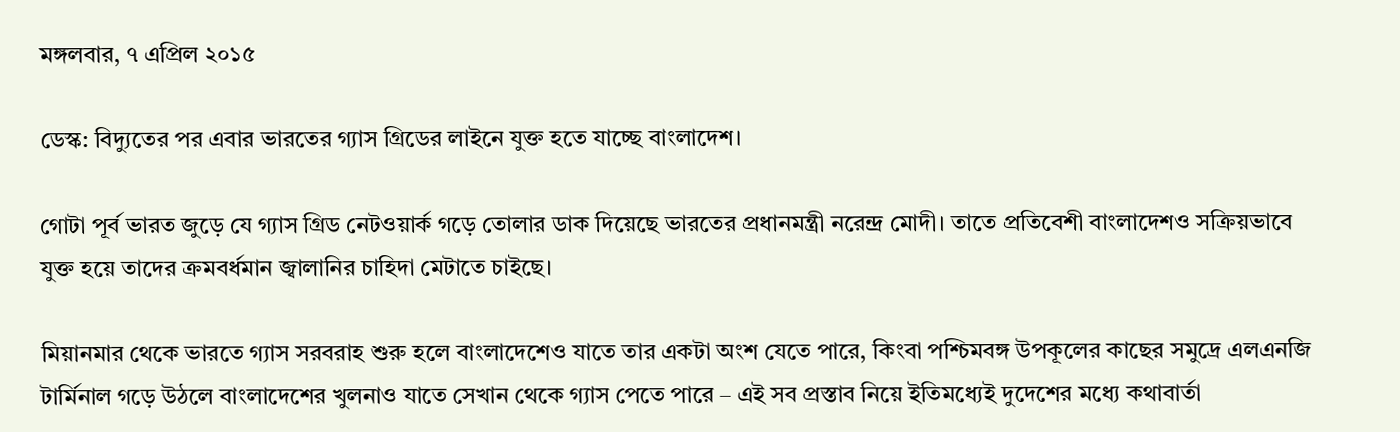মঙ্গলবার, ৭ এপ্রিল ২০১৫

ডেস্ক: বিদ্যুতের পর এবার ভারতের গ্যাস গ্রিডের লাইনে যুক্ত হতে যাচ্ছে বাংলাদেশ।

গোটা পূর্ব ভারত জুড়ে যে গ্যাস গ্রিড নেটওয়ার্ক গড়ে তোলার ডাক দিয়েছে ভারতের প্রধানমন্ত্রী নরেন্দ্র মোদী। তাতে প্রতিবেশী বাংলাদেশও সক্রিয়ভাবে যুক্ত হয়ে তাদের ক্রমবর্ধমান জ্বালানির চাহিদা মেটাতে চাইছে।

মিয়ানমার থেকে ভারতে গ্যাস সরবরাহ শুরু হলে বাংলাদেশেও যাতে তার একটা অংশ যেতে পারে, কিংবা পশ্চিমবঙ্গ উপকূলের কাছের সমুদ্রে এলএনজি টার্মিনাল গড়ে উঠলে বাংলাদেশের খুলনাও যাতে সেখান থেকে গ্যাস পেতে পারে – এই সব প্রস্তাব নিয়ে ইতিমধ্যেই দুদেশের মধ্যে কথাবার্তা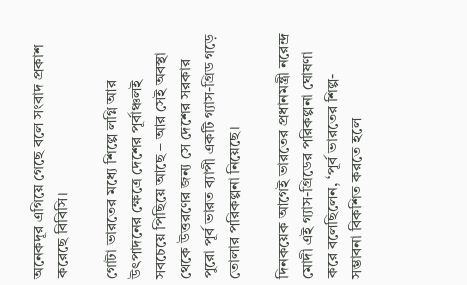অনেকদূর এগিয়ে গেছে বলে সংবাদ প্রকাশ করেছে বিবিসি।

গোটা ভারতের মধ্যে শিল্পে লগ্নি আর উৎপাদনের ক্ষেত্রে দেশের পূর্বাঞ্চলই সবচেয়ে পিছিয়ে আছে – আর সেই অবস্থা থেকে উত্তরণের জন্য সে দেশের সরকার পুরো পূর্ব ভারত ব্যাপী একটি গ্যাস-গ্রিড গড়ে তোলার পরিকল্পনা নিয়েছে।

দিনকয়েক আগেই ভারতের প্রধানমন্ত্রী নরেন্দ্র মোদী এই গ্যাস-গ্রিডের পরিকল্পনা ঘোষণা করে বলেছিলেন, ‘পূর্ব ভারতের শিল্প-সম্ভাবনা বিকশিত করতে হলে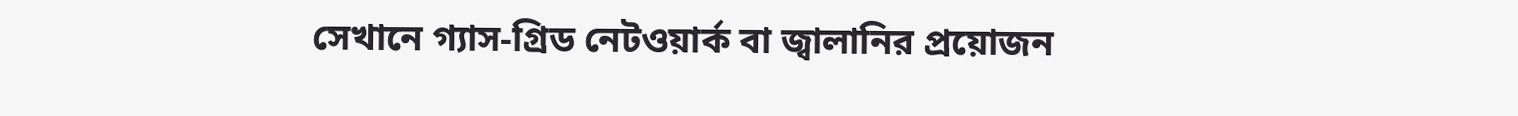সেখানে গ্যাস-গ্রিড নেটওয়ার্ক বা জ্বালানির প্রয়োজন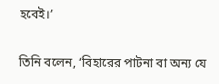হবেই।’

তিনি বলেন, ‘বিহারের পাটনা বা অন্য যে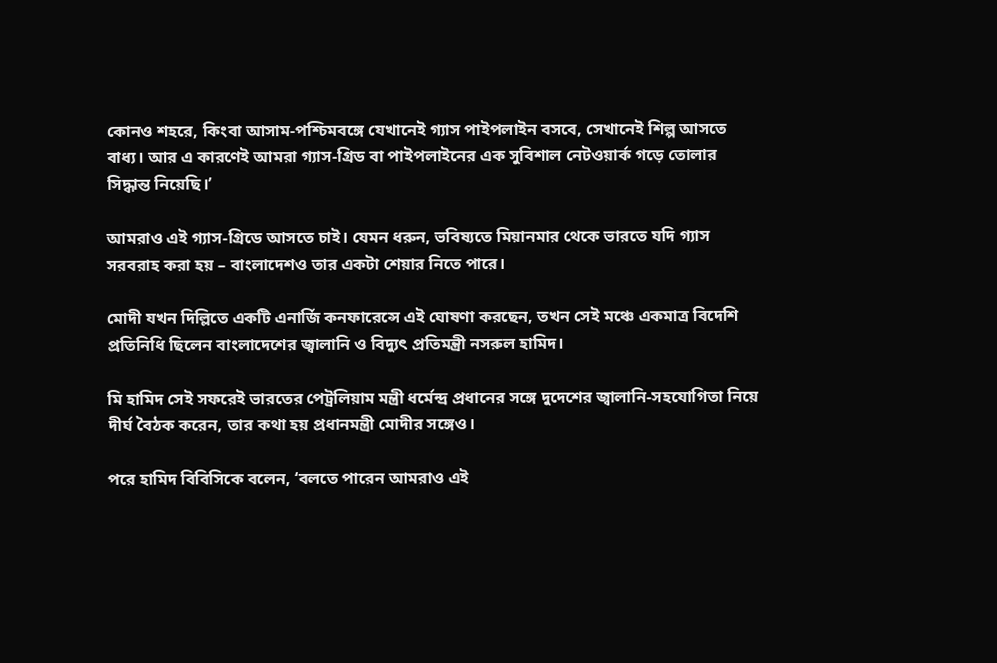কোনও শহরে, কিংবা আসাম-পশ্চিমবঙ্গে যেখানেই গ্যাস পাইপলাইন বসবে, সেখানেই শিল্প আসতে বাধ্য। আর এ কারণেই আমরা গ্যাস-গ্রিড বা পাইপলাইনের এক সুবিশাল নেটওয়ার্ক গড়ে তোলার সিদ্ধান্ত নিয়েছি।’

আমরাও এই গ্যাস-গ্রিডে আসতে চাই। যেমন ধরুন, ভবিষ্যতে মিয়ানমার থেকে ভারতে যদি গ্যাস সরবরাহ করা হয় – বাংলাদেশও তার একটা শেয়ার নিতে পারে।

মোদী যখন দিল্লিতে একটি এনার্জি কনফারেন্সে এই ঘোষণা করছেন, তখন সেই মঞ্চে একমাত্র বিদেশি প্রতিনিধি ছিলেন বাংলাদেশের জ্বালানি ও বিদ্যুৎ প্রতিমন্ত্রী নসরুল হামিদ।

মি হামিদ সেই সফরেই ভারতের পেট্রলিয়াম মন্ত্রী ধর্মেন্দ্র প্রধানের সঙ্গে দুদেশের জ্বালানি-সহযোগিতা নিয়ে দীর্ঘ বৈঠক করেন, তার কথা হয় প্রধানমন্ত্রী মোদীর সঙ্গেও।

পরে হামিদ বিবিসিকে বলেন, ‘বলতে পারেন আমরাও এই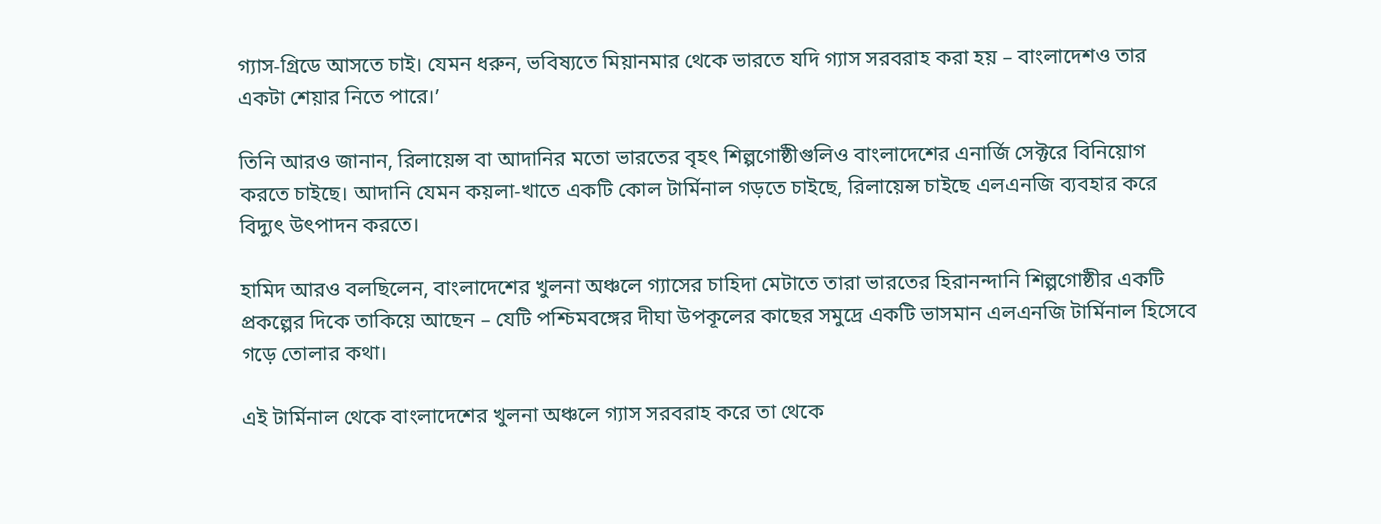গ্যাস-গ্রিডে আসতে চাই। যেমন ধরুন, ভবিষ্যতে মিয়ানমার থেকে ভারতে যদি গ্যাস সরবরাহ করা হয় – বাংলাদেশও তার একটা শেয়ার নিতে পারে।’

তিনি আরও জানান, রিলায়েন্স বা আদানির মতো ভারতের বৃহৎ শিল্পগোষ্ঠীগুলিও বাংলাদেশের এনার্জি সেক্টরে বিনিয়োগ করতে চাইছে। আদানি যেমন কয়লা-খাতে একটি কোল টার্মিনাল গড়তে চাইছে, রিলায়েন্স চাইছে এলএনজি ব্যবহার করে বিদ্যুৎ উৎপাদন করতে।

হামিদ আরও বলছিলেন, বাংলাদেশের খুলনা অঞ্চলে গ্যাসের চাহিদা মেটাতে তারা ভারতের হিরানন্দানি শিল্পগোষ্ঠীর একটি প্রকল্পের দিকে তাকিয়ে আছেন – যেটি পশ্চিমবঙ্গের দীঘা উপকূলের কাছের সমুদ্রে একটি ভাসমান এলএনজি টার্মিনাল হিসেবে গড়ে তোলার কথা।

এই টার্মিনাল থেকে বাংলাদেশের খুলনা অঞ্চলে গ্যাস সরবরাহ করে তা থেকে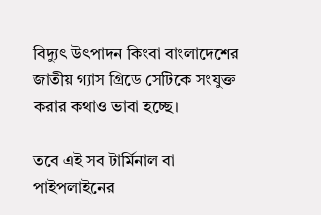বিদ্যুৎ উৎপাদন কিংবা বাংলাদেশের জাতীয় গ্যাস গ্রিডে সেটিকে সংযুক্ত করার কথাও ভাবা হচ্ছে।

তবে এই সব টার্মিনাল বা পাইপলাইনের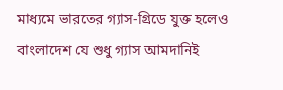মাধ্যমে ভারতের গ্যাস-গ্রিডে যুক্ত হলেও বাংলাদেশ যে শুধু গ্যাস আমদানিই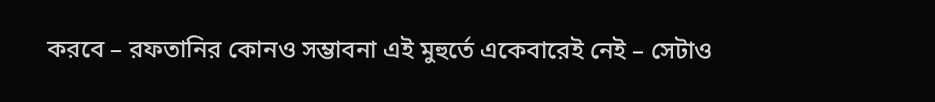করবে – রফতানির কোনও সম্ভাবনা এই মুহুর্তে একেবারেই নেই – সেটাও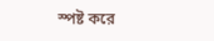স্পষ্ট করে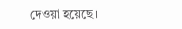দেওয়া হয়েছে।